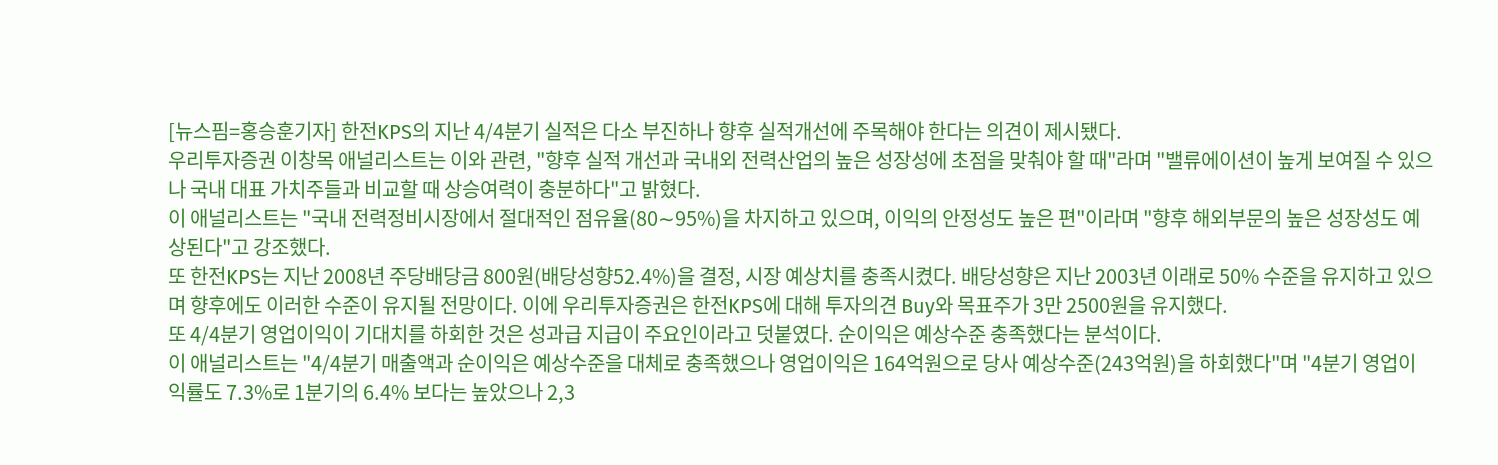[뉴스핌=홍승훈기자] 한전KPS의 지난 4/4분기 실적은 다소 부진하나 향후 실적개선에 주목해야 한다는 의견이 제시됐다.
우리투자증권 이창목 애널리스트는 이와 관련, "향후 실적 개선과 국내외 전력산업의 높은 성장성에 초점을 맞춰야 할 때"라며 "밸류에이션이 높게 보여질 수 있으나 국내 대표 가치주들과 비교할 때 상승여력이 충분하다"고 밝혔다.
이 애널리스트는 "국내 전력정비시장에서 절대적인 점유율(80∼95%)을 차지하고 있으며, 이익의 안정성도 높은 편"이라며 "향후 해외부문의 높은 성장성도 예상된다"고 강조했다.
또 한전KPS는 지난 2008년 주당배당금 800원(배당성향52.4%)을 결정, 시장 예상치를 충족시켰다. 배당성향은 지난 2003년 이래로 50% 수준을 유지하고 있으며 향후에도 이러한 수준이 유지될 전망이다. 이에 우리투자증권은 한전KPS에 대해 투자의견 Buy와 목표주가 3만 2500원을 유지했다.
또 4/4분기 영업이익이 기대치를 하회한 것은 성과급 지급이 주요인이라고 덧붙였다. 순이익은 예상수준 충족했다는 분석이다.
이 애널리스트는 "4/4분기 매출액과 순이익은 예상수준을 대체로 충족했으나 영업이익은 164억원으로 당사 예상수준(243억원)을 하회했다"며 "4분기 영업이익률도 7.3%로 1분기의 6.4% 보다는 높았으나 2,3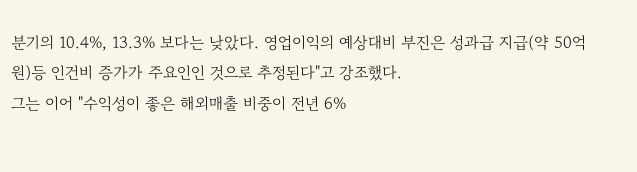분기의 10.4%, 13.3% 보다는 낮았다. 영업이익의 예상대비 부진은 성과급 지급(약 50억원)등 인건비 증가가 주요인인 것으로 추정된다"고 강조했다.
그는 이어 "수익성이 좋은 해외매출 비중이 전년 6%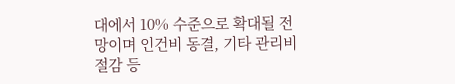대에서 10% 수준으로 확대될 전망이며 인건비 동결, 기타 관리비 절감 등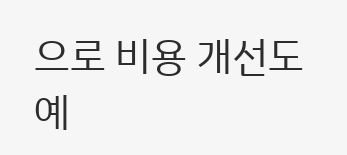으로 비용 개선도 예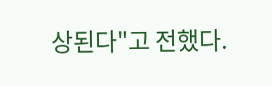상된다"고 전했다.